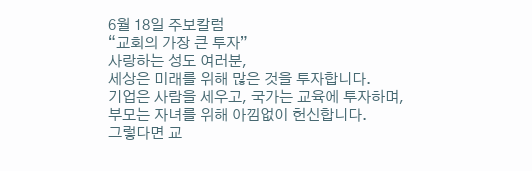6월 18일 주보칼럼
“교회의 가장 큰 투자”
사랑하는 성도 여러분,
세상은 미래를 위해 많은 것을 투자합니다.
기업은 사람을 세우고, 국가는 교육에 투자하며,
부모는 자녀를 위해 아낌없이 헌신합니다.
그렇다면 교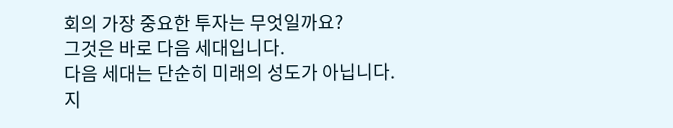회의 가장 중요한 투자는 무엇일까요?
그것은 바로 다음 세대입니다.
다음 세대는 단순히 미래의 성도가 아닙니다.
지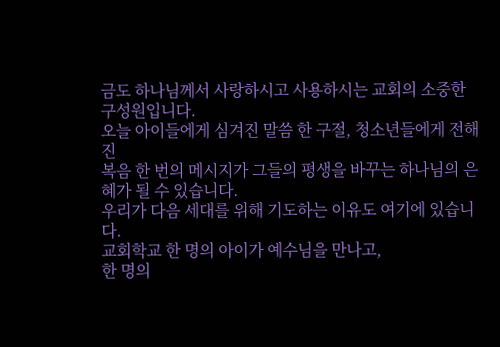금도 하나님께서 사랑하시고 사용하시는 교회의 소중한 구성원입니다.
오늘 아이들에게 심겨진 말씀 한 구절, 청소년들에게 전해진
복음 한 번의 메시지가 그들의 평생을 바꾸는 하나님의 은혜가 될 수 있습니다.
우리가 다음 세대를 위해 기도하는 이유도 여기에 있습니다.
교회학교 한 명의 아이가 예수님을 만나고,
한 명의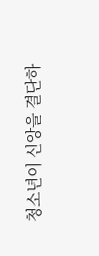청소년이 신앙을 결단하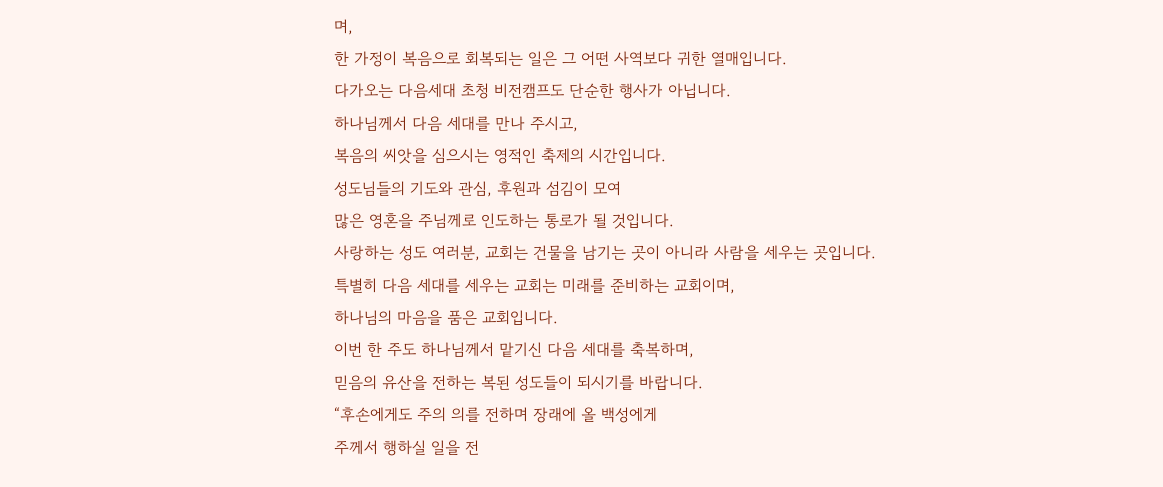며,
한 가정이 복음으로 회복되는 일은 그 어떤 사역보다 귀한 열매입니다.
다가오는 다음세대 초청 비전캠프도 단순한 행사가 아닙니다.
하나님께서 다음 세대를 만나 주시고,
복음의 씨앗을 심으시는 영적인 축제의 시간입니다.
성도님들의 기도와 관심, 후원과 섬김이 모여
많은 영혼을 주님께로 인도하는 통로가 될 것입니다.
사랑하는 성도 여러분, 교회는 건물을 남기는 곳이 아니라 사람을 세우는 곳입니다.
특별히 다음 세대를 세우는 교회는 미래를 준비하는 교회이며,
하나님의 마음을 품은 교회입니다.
이번 한 주도 하나님께서 맡기신 다음 세대를 축복하며,
믿음의 유산을 전하는 복된 성도들이 되시기를 바랍니다.
“후손에게도 주의 의를 전하며 장래에 올 백성에게
주께서 행하실 일을 전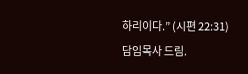하리이다.” (시편 22:31)
담임목사 드림.